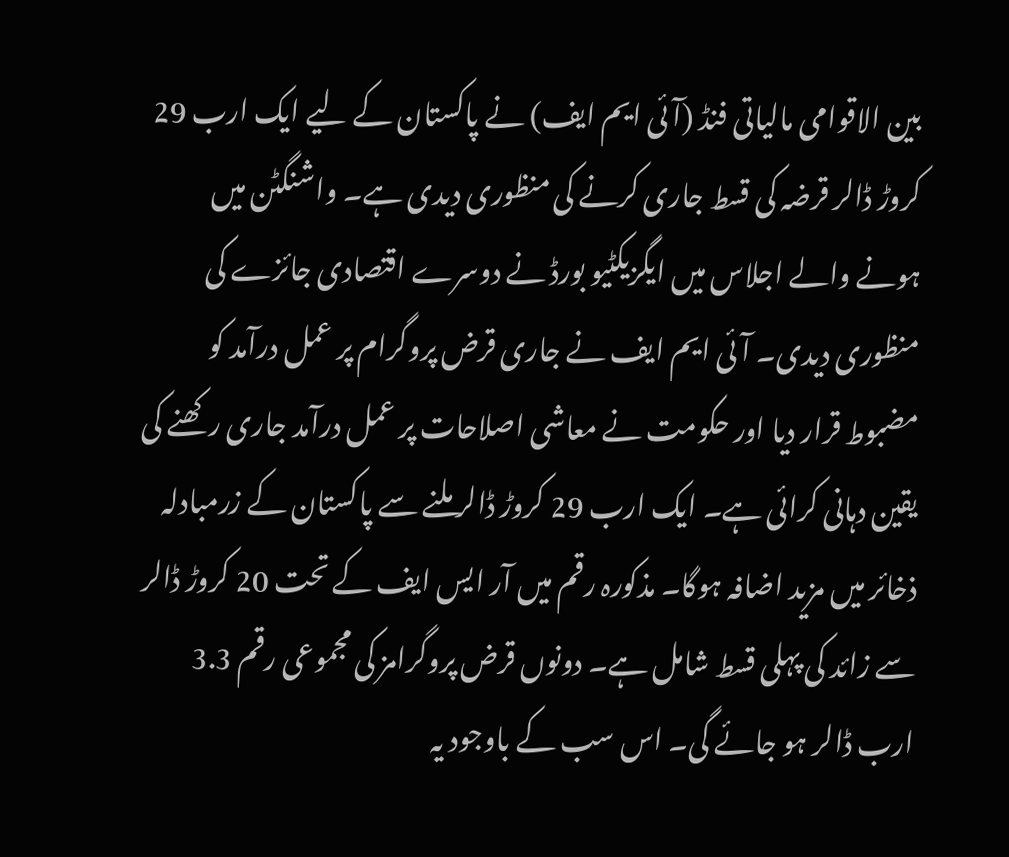بین الاقوامی مالیاتی فنڈ (آئی ایم ایف) نے پاکستان کے لیے ایک ارب 29 کروڑ ڈالر قرضہ کی قسط جاری کرنے کی منظوری دیدی ہے۔ واشنگٹن میں ہونے والے اجلاس میں ایگزیکٹیو بورڈ نے دوسرے اقتصادی جائزے کی منظوری دیدی۔ آئی ایم ایف نے جاری قرض پروگرام پر عمل درآمد کو مضبوط قرار دیا اور حکومت نے معاشی اصلاحات پر عمل درآمد جاری رکھنے کی یقین دہانی کرائی ہے۔ ایک ارب 29 کروڑ ڈالر ملنے سے پاکستان کے زرمبادلہ ذخائر میں مزید اضافہ ہوگا۔ مذکورہ رقم میں آر ایس ایف کے تحت 20 کروڑ ڈالر سے زائد کی پہلی قسط شامل ہے۔ دونوں قرض پروگرامز کی مجموعی رقم 3.3 ارب ڈالر ہو جائے گی۔ اس سب کے باوجود یہ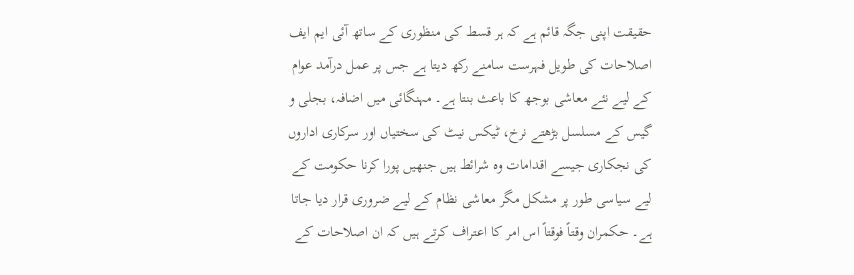حقیقت اپنی جگہ قائم ہے کہ ہر قسط کی منظوری کے ساتھ آئی ایم ایف اصلاحات کی طویل فہرست سامنے رکھ دیتا ہے جس پر عمل درآمد عوام کے لیے نئے معاشی بوجھ کا باعث بنتا ہے۔ مہنگائی میں اضافہ، بجلی و گیس کے مسلسل بڑھتے نرخ، ٹیکس نیٹ کی سختیاں اور سرکاری اداروں کی نجکاری جیسے اقدامات وہ شرائط ہیں جنھیں پورا کرنا حکومت کے لیے سیاسی طور پر مشکل مگر معاشی نظام کے لیے ضروری قرار دیا جاتا ہے۔ حکمران وقتاً فوقتاً اس امر کا اعتراف کرتے ہیں کہ ان اصلاحات کے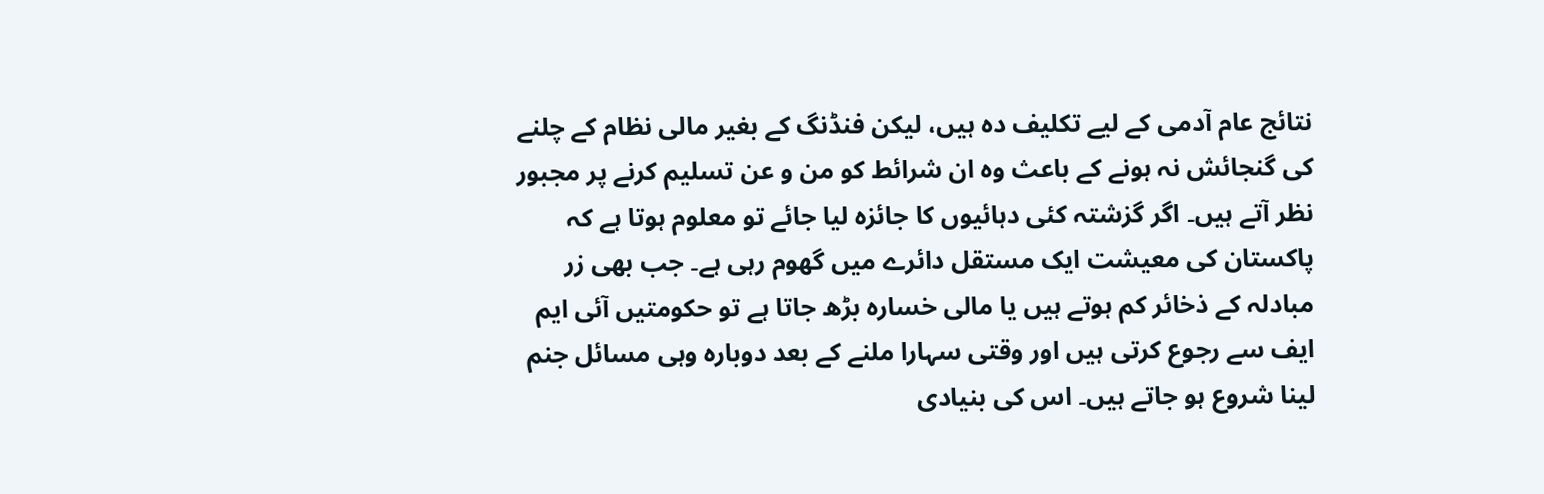نتائج عام آدمی کے لیے تکلیف دہ ہیں، لیکن فنڈنگ کے بغیر مالی نظام کے چلنے کی گنجائش نہ ہونے کے باعث وہ ان شرائط کو من و عن تسلیم کرنے پر مجبور نظر آتے ہیں۔ اگر گزشتہ کئی دہائیوں کا جائزہ لیا جائے تو معلوم ہوتا ہے کہ پاکستان کی معیشت ایک مستقل دائرے میں گھوم رہی ہے۔ جب بھی زر مبادلہ کے ذخائر کم ہوتے ہیں یا مالی خسارہ بڑھ جاتا ہے تو حکومتیں آئی ایم ایف سے رجوع کرتی ہیں اور وقتی سہارا ملنے کے بعد دوبارہ وہی مسائل جنم لینا شروع ہو جاتے ہیں۔ اس کی بنیادی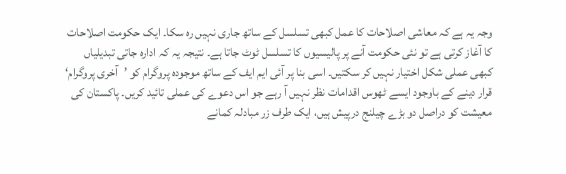وجہ یہ ہے کہ معاشی اصلاحات کا عمل کبھی تسلسل کے ساتھ جاری نہیں رہ سکا۔ ایک حکومت اصلاحات کا آغاز کرتی ہے تو نئی حکومت آنے پر پالیسیوں کا تسلسل ٹوٹ جاتا ہے۔ نتیجہ یہ کہ ادارہ جاتی تبدیلیاں کبھی عملی شکل اختیار نہیں کر سکتیں۔ اسی بنا پر آئی ایم ایف کے ساتھ موجودہ پروگرام کو ’آخری پروگرام‘ قرار دینے کے باوجود ایسے ٹھوس اقدامات نظر نہیں آ رہے جو اس دعوے کی عملی تائید کریں۔ پاکستان کی معیشت کو دراصل دو بڑے چیلنج درپیش ہیں، ایک طرف زر مبادلہ کمانے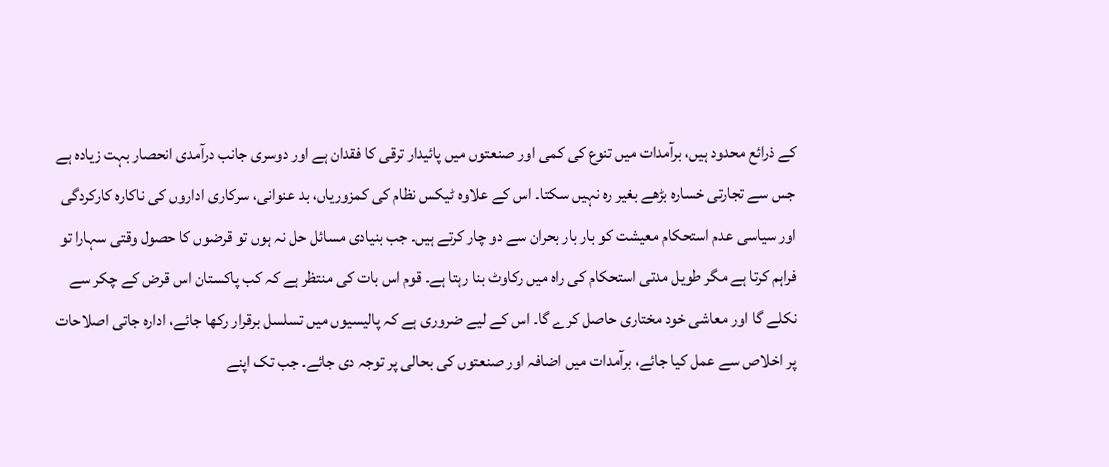کے ذرائع محدود ہیں، برآمدات میں تنوع کی کمی اور صنعتوں میں پائیدار ترقی کا فقدان ہے اور دوسری جانب درآمدی انحصار بہت زیادہ ہے جس سے تجارتی خسارہ بڑھے بغیر رہ نہیں سکتا۔ اس کے علاوہ ٹیکس نظام کی کمزوریاں، بد عنوانی، سرکاری اداروں کی ناکارہ کارکردگی اور سیاسی عدم استحکام معیشت کو بار بار بحران سے دو چار کرتے ہیں۔ جب بنیادی مسائل حل نہ ہوں تو قرضوں کا حصول وقتی سہارا تو فراہم کرتا ہے مگر طویل مدتی استحکام کی راہ میں رکاوٹ بنا رہتا ہے۔ قوم اس بات کی منتظر ہے کہ کب پاکستان اس قرض کے چکر سے نکلے گا اور معاشی خود مختاری حاصل کرے گا۔ اس کے لیے ضروری ہے کہ پالیسیوں میں تسلسل برقرار رکھا جائے، ادارہ جاتی اصلاحات پر اخلاص سے عمل کیا جائے، برآمدات میں اضافہ اور صنعتوں کی بحالی پر توجہ دی جائے۔ جب تک اپنے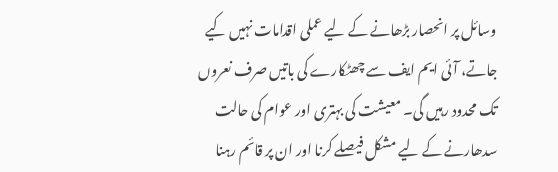وسائل پر انحصار بڑھانے کے لیے عملی اقدامات نہیں کیے جاتے، آئی ایم ایف سے چھٹکارے کی باتیں صرف نعروں تک محدود رہیں گی۔ معیشت کی بہتری اور عوام کی حالت سدھارنے کے لیے مشکل فیصلے کرنا اور ان پر قائم رہنا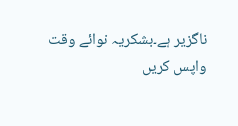ناگزیر ہے۔بشکریہ نوائے وقت
واپس کریں